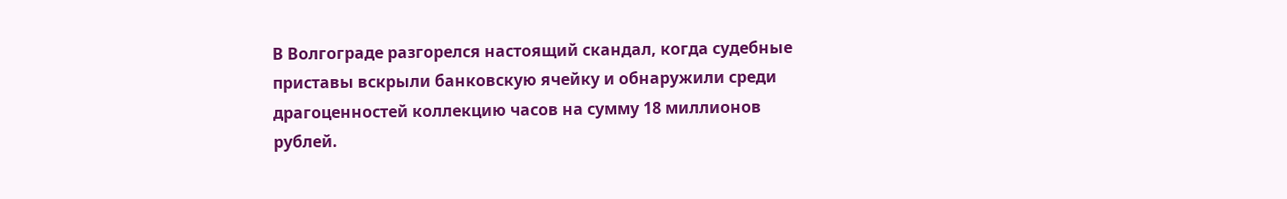В Волгограде разгорелся настоящий скандал, когда судебные приставы вскрыли банковскую ячейку и обнаружили среди драгоценностей коллекцию часов на сумму 18 миллионов рублей.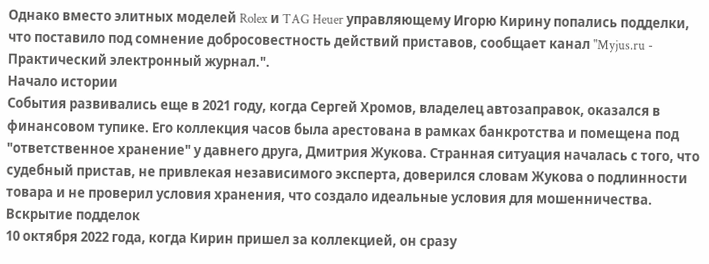Однако вместо элитных моделей Rolex и TAG Heuer управляющему Игорю Кирину попались подделки, что поставило под сомнение добросовестность действий приставов, сообщает канал "Myjus.ru - Практический электронный журнал.".
Начало истории
События развивались еще в 2021 году, когда Сергей Хромов, владелец автозаправок, оказался в финансовом тупике. Его коллекция часов была арестована в рамках банкротства и помещена под "ответственное хранение" у давнего друга, Дмитрия Жукова. Странная ситуация началась с того, что судебный пристав, не привлекая независимого эксперта, доверился словам Жукова о подлинности товара и не проверил условия хранения, что создало идеальные условия для мошенничества.
Вскрытие подделок
10 октября 2022 года, когда Кирин пришел за коллекцией, он сразу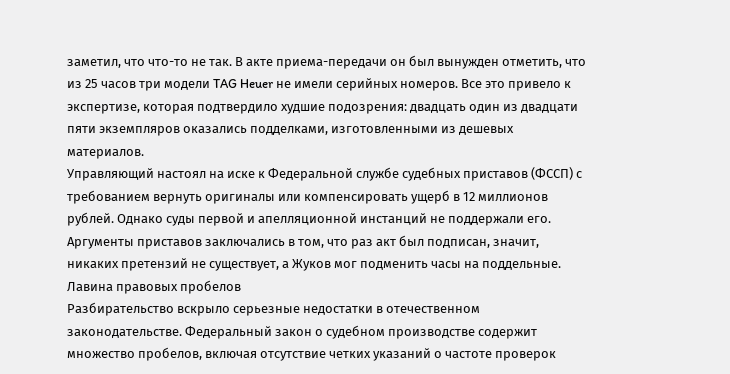заметил, что что-то не так. В акте приема-передачи он был вынужден отметить, что из 25 часов три модели TAG Heuer не имели серийных номеров. Все это привело к экспертизе, которая подтвердило худшие подозрения: двадцать один из двадцати пяти экземпляров оказались подделками, изготовленными из дешевых материалов.
Управляющий настоял на иске к Федеральной службе судебных приставов (ФССП) с требованием вернуть оригиналы или компенсировать ущерб в 12 миллионов рублей. Однако суды первой и апелляционной инстанций не поддержали его. Аргументы приставов заключались в том, что раз акт был подписан, значит, никаких претензий не существует, а Жуков мог подменить часы на поддельные.
Лавина правовых пробелов
Разбирательство вскрыло серьезные недостатки в отечественном законодательстве. Федеральный закон о судебном производстве содержит множество пробелов, включая отсутствие четких указаний о частоте проверок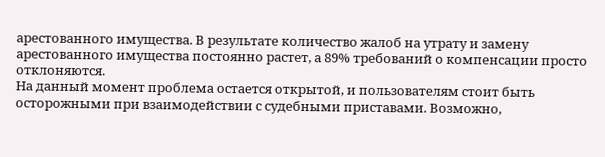арестованного имущества. В результате количество жалоб на утрату и замену арестованного имущества постоянно растет, а 89% требований о компенсации просто отклоняются.
На данный момент проблема остается открытой, и пользователям стоит быть осторожными при взаимодействии с судебными приставами. Возможно,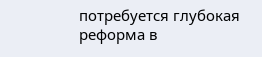потребуется глубокая реформа в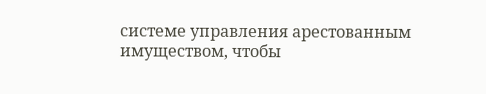системе управления арестованным имуществом, чтобы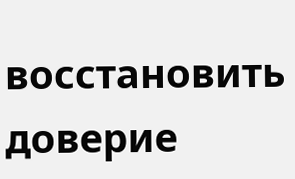восстановить доверие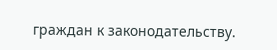граждан к законодательству.